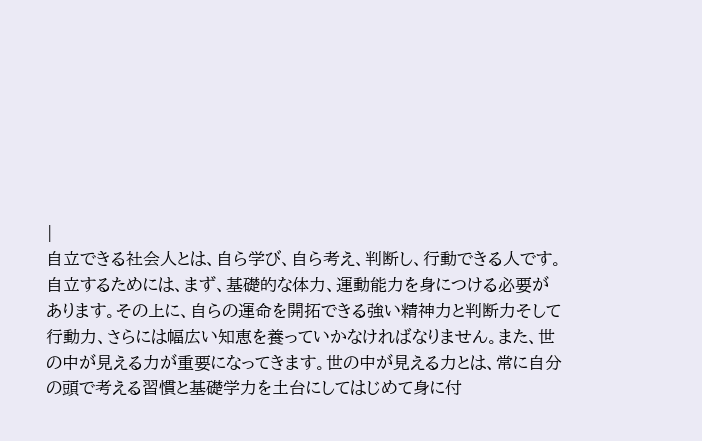|
自立できる社会人とは、自ら学び、自ら考え、判断し、行動できる人です。
自立するためには、まず、基礎的な体力、運動能力を身につける必要があります。その上に、自らの運命を開拓できる強い精神力と判断力そして行動力、さらには幅広い知恵を養っていかなければなりません。また、世の中が見える力が重要になってきます。世の中が見える力とは、常に自分の頭で考える習慣と基礎学力を土台にしてはじめて身に付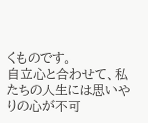くものです。
自立心と合わせて、私たちの人生には思いやりの心が不可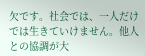欠です。社会では、一人だけでは生きていけません。他人との協調が大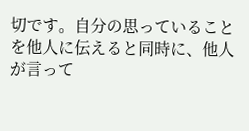切です。自分の思っていることを他人に伝えると同時に、他人が言って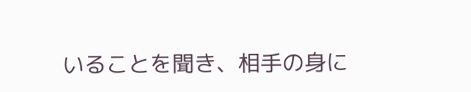いることを聞き、相手の身に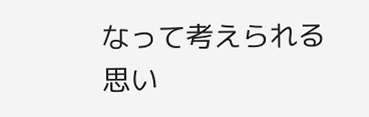なって考えられる思い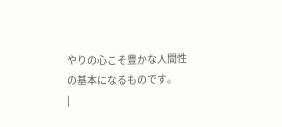やりの心こそ豊かな人間性の基本になるものです。
|